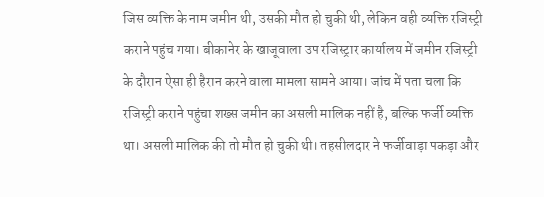जिस व्यक्ति के नाम जमीन थी, उसकी मौत हो चुकी थी, लेकिन वही व्यक्ति रजिस्ट्री कराने पहुंच गया। बीकानेर के खाजूवाला उप रजिस्ट्रार कार्यालय में जमीन रजिस्ट्री के दौरान ऐसा ही हैरान करने वाला मामला सामने आया। जांच में पता चला कि रजिस्ट्री कराने पहुंचा शख्स जमीन का असली मालिक नहीं है, बल्कि फर्जी व्यक्ति था। असली मालिक की तो मौत हो चुकी थी। तहसीलदार ने फर्जीवाड़ा पकड़ा और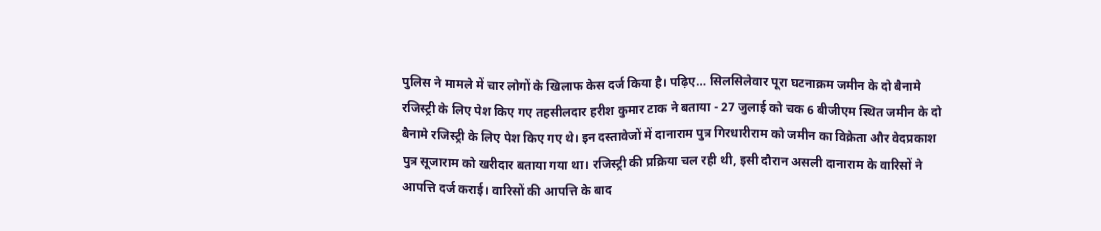पुलिस ने मामले में चार लोगों के खिलाफ केस दर्ज किया है। पढ़िए… सिलसिलेवार पूरा घटनाक्रम जमीन के दो बैनामे रजिस्ट्री के लिए पेश किए गए तहसीलदार हरीश कुमार टाक ने बताया - 27 जुलाई को चक 6 बीजीएम स्थित जमीन के दो बैनामे रजिस्ट्री के लिए पेश किए गए थे। इन दस्तावेजों में दानाराम पुत्र गिरधारीराम को जमीन का विक्रेता और वेदप्रकाश पुत्र सूजाराम को खरीदार बताया गया था। रजिस्ट्री की प्रक्रिया चल रही थी, इसी दौरान असली दानाराम के वारिसों ने आपत्ति दर्ज कराई। वारिसों की आपत्ति के बाद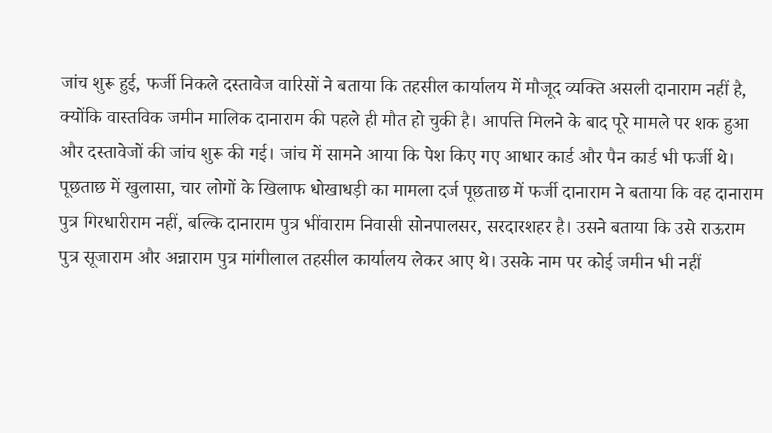जांच शुरू हुई, फर्जी निकले दस्तावेज वारिसों ने बताया कि तहसील कार्यालय में मौजूद व्यक्ति असली दानाराम नहीं है, क्योंकि वास्तविक जमीन मालिक दानाराम की पहले ही मौत हो चुकी है। आपत्ति मिलने के बाद पूरे मामले पर शक हुआ और दस्तावेजों की जांच शुरू की गई। जांच में सामने आया कि पेश किए गए आधार कार्ड और पैन कार्ड भी फर्जी थे। पूछताछ में खुलासा, चार लोगों के खिलाफ धोखाधड़ी का मामला दर्ज पूछताछ में फर्जी दानाराम ने बताया कि वह दानाराम पुत्र गिरधारीराम नहीं, बल्कि दानाराम पुत्र भींवाराम निवासी सोनपालसर, सरदारशहर है। उसने बताया कि उसे राऊराम पुत्र सूजाराम और अन्नाराम पुत्र मांगीलाल तहसील कार्यालय लेकर आए थे। उसके नाम पर कोई जमीन भी नहीं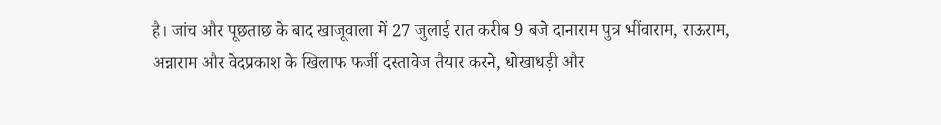है। जांच और पूछताछ के बाद खाजूवाला में 27 जुलाई रात करीब 9 बजे दानाराम पुत्र भींवाराम, राऊराम, अन्नाराम और वेदप्रकाश के खिलाफ फर्जी दस्तावेज तैयार करने, धोखाधड़ी और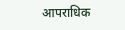आपराधिक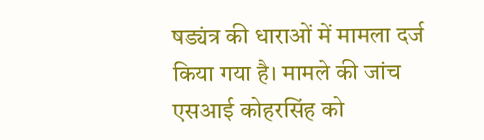षड्यंत्र की धाराओं में मामला दर्ज किया गया है। मामले की जांच एसआई कोहरसिंह को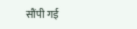सौंपी गई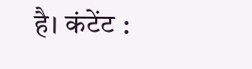है। कंटेंट :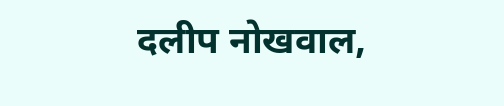दलीप नोखवाल,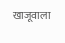खाजूवाला